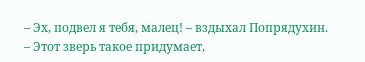– Эх, подвел я тебя, малец! – вздыхал Попрядухин. – Этот зверь такое придумает,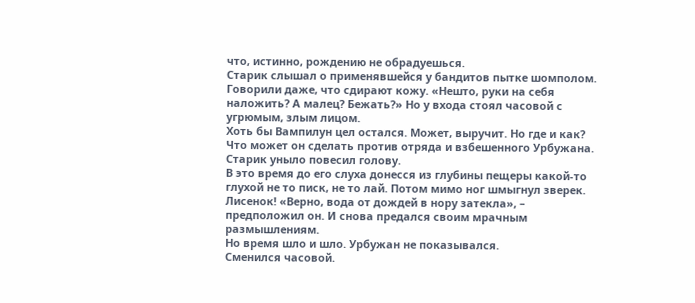что, истинно, рождению не обрадуешься.
Старик слышал о применявшейся у бандитов пытке шомполом. Говорили даже, что сдирают кожу. «Нешто, руки на себя наложить? А малец? Бежать?» Но у входа стоял часовой с угрюмым, злым лицом.
Хоть бы Вампилун цел остался. Может, выручит. Но где и как? Что может он сделать против отряда и взбешенного Урбужана.
Старик уныло повесил голову.
В это время до его слуха донесся из глубины пещеры какой-то глухой не то писк, не то лай. Потом мимо ног шмыгнул зверек. Лисенок! «Верно, вода от дождей в нору затекла», – предположил он. И снова предался своим мрачным размышлениям.
Но время шло и шло. Урбужан не показывался.
Сменился часовой.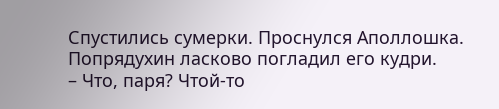Спустились сумерки. Проснулся Аполлошка.
Попрядухин ласково погладил его кудри.
– Что, паря? Чтой-то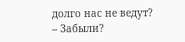долго нас не ведут?
– Забыли?